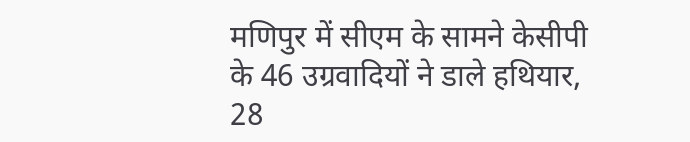मणिपुर में सीएम के सामने केसीपी के 46 उग्रवादियों ने डाले हथियार, 28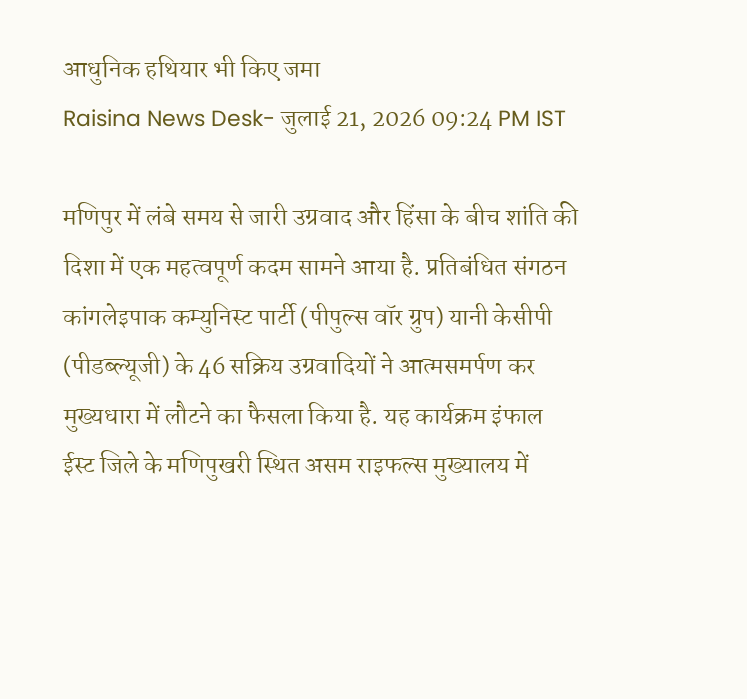आधुनिक हथियार भी किए जमा
Raisina News Desk- जुलाई 21, 2026 09:24 PM IST

मणिपुर में लंबे समय से जारी उग्रवाद और हिंसा के बीच शांति की दिशा में एक महत्वपूर्ण कदम सामने आया है. प्रतिबंधित संगठन कांगलेइपाक कम्युनिस्ट पार्टी (पीपुल्स वॉर ग्रुप) यानी केसीपी (पीडब्ल्यूजी) के 46 सक्रिय उग्रवादियों ने आत्मसमर्पण कर मुख्यधारा में लौटने का फैसला किया है. यह कार्यक्रम इंफाल ईस्ट जिले के मणिपुखरी स्थित असम राइफल्स मुख्यालय में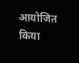आयोजित किया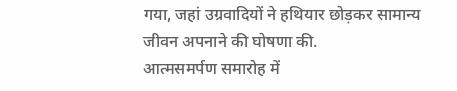गया, जहां उग्रवादियों ने हथियार छोड़कर सामान्य जीवन अपनाने की घोषणा की.
आत्मसमर्पण समारोह में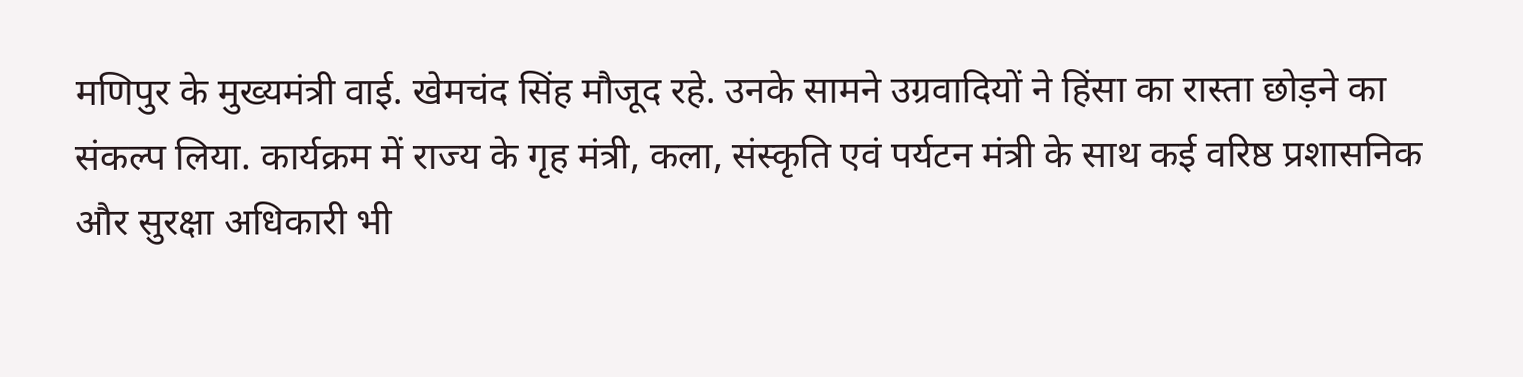मणिपुर के मुख्यमंत्री वाई. खेमचंद सिंह मौजूद रहे. उनके सामने उग्रवादियों ने हिंसा का रास्ता छोड़ने का संकल्प लिया. कार्यक्रम में राज्य के गृह मंत्री, कला, संस्कृति एवं पर्यटन मंत्री के साथ कई वरिष्ठ प्रशासनिक और सुरक्षा अधिकारी भी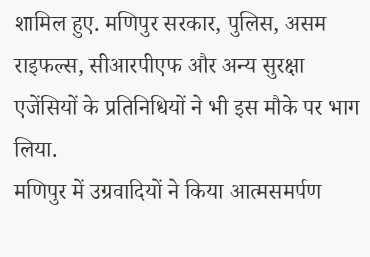शामिल हुए. मणिपुर सरकार, पुलिस, असम राइफल्स, सीआरपीएफ और अन्य सुरक्षा एजेंसियों के प्रतिनिधियों ने भी इस मौके पर भाग लिया.
मणिपुर में उग्रवादियों ने किया आत्मसमर्पण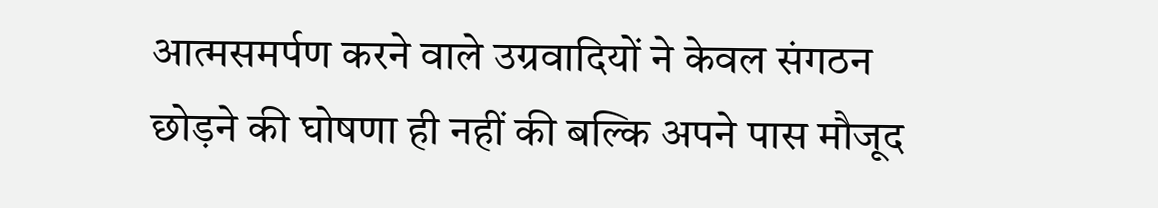आत्मसमर्पण करने वाले उग्रवादियों ने केवल संगठन छोड़ने की घोषणा ही नहीं की बल्कि अपने पास मौजूद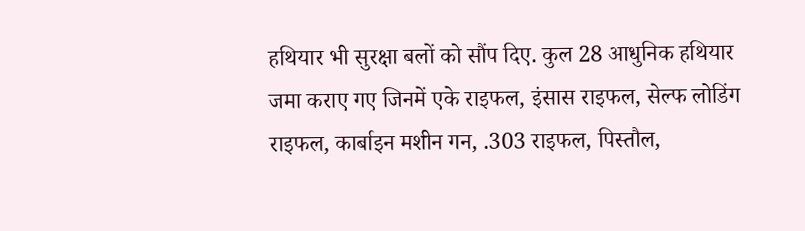हथियार भी सुरक्षा बलों को सौंप दिए. कुल 28 आधुनिक हथियार जमा कराए गए जिनमें एके राइफल, इंसास राइफल, सेल्फ लोडिंग राइफल, कार्बाइन मशीन गन, .303 राइफल, पिस्तौल,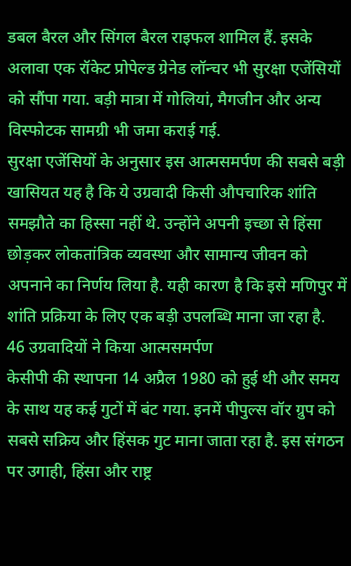डबल बैरल और सिंगल बैरल राइफल शामिल हैं. इसके अलावा एक रॉकेट प्रोपेल्ड ग्रेनेड लॉन्चर भी सुरक्षा एजेंसियों को सौंपा गया. बड़ी मात्रा में गोलियां, मैगजीन और अन्य विस्फोटक सामग्री भी जमा कराई गई.
सुरक्षा एजेंसियों के अनुसार इस आत्मसमर्पण की सबसे बड़ी खासियत यह है कि ये उग्रवादी किसी औपचारिक शांति समझौते का हिस्सा नहीं थे. उन्होंने अपनी इच्छा से हिंसा छोड़कर लोकतांत्रिक व्यवस्था और सामान्य जीवन को अपनाने का निर्णय लिया है. यही कारण है कि इसे मणिपुर में शांति प्रक्रिया के लिए एक बड़ी उपलब्धि माना जा रहा है.
46 उग्रवादियों ने किया आत्मसमर्पण
केसीपी की स्थापना 14 अप्रैल 1980 को हुई थी और समय के साथ यह कई गुटों में बंट गया. इनमें पीपुल्स वॉर ग्रुप को सबसे सक्रिय और हिंसक गुट माना जाता रहा है. इस संगठन पर उगाही, हिंसा और राष्ट्र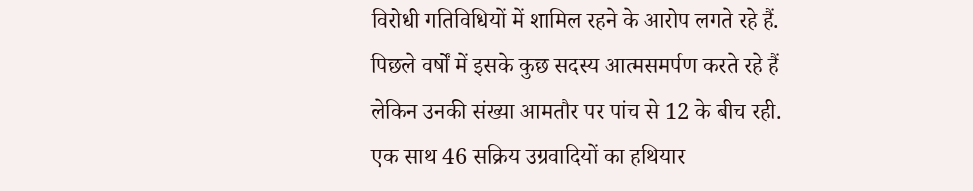विरोधी गतिविधियों में शामिल रहने के आरोप लगते रहे हैं. पिछले वर्षों में इसके कुछ सदस्य आत्मसमर्पण करते रहे हैं लेकिन उनकी संख्या आमतौर पर पांच से 12 के बीच रही. एक साथ 46 सक्रिय उग्रवादियों का हथियार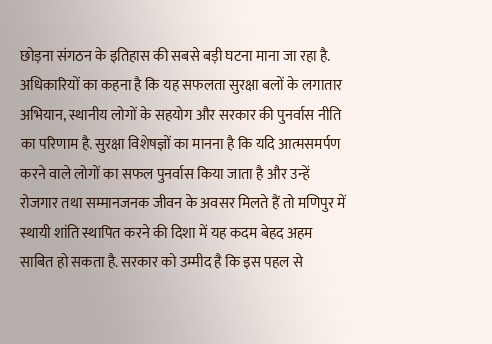छोड़ना संगठन के इतिहास की सबसे बड़ी घटना माना जा रहा है.
अधिकारियों का कहना है कि यह सफलता सुरक्षा बलों के लगातार अभियान, स्थानीय लोगों के सहयोग और सरकार की पुनर्वास नीति का परिणाम है. सुरक्षा विशेषज्ञों का मानना है कि यदि आत्मसमर्पण करने वाले लोगों का सफल पुनर्वास किया जाता है और उन्हें रोजगार तथा सम्मानजनक जीवन के अवसर मिलते हैं तो मणिपुर में स्थायी शांति स्थापित करने की दिशा में यह कदम बेहद अहम साबित हो सकता है. सरकार को उम्मीद है कि इस पहल से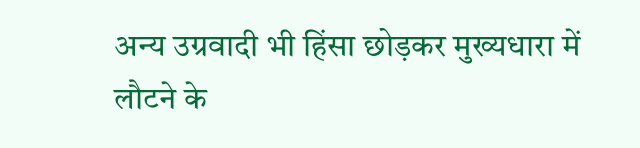अन्य उग्रवादी भी हिंसा छोड़कर मुख्यधारा में लौटने के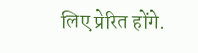लिए प्रेरित होंगे.